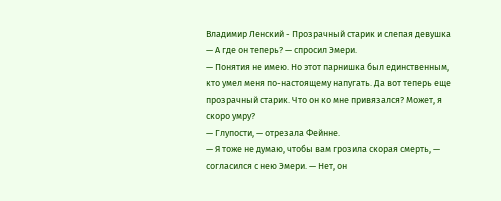Владимир Ленский - Прозрачный старик и слепая девушка
— А где он теперь? — спросил Эмери.
— Понятия не имею. Но этот парнишка был единственным, кто умел меня по-настоящему напугать. Да вот теперь еще прозрачный старик. Что он ко мне привязался? Может, я скоро умру?
— Глупости, — отрезала Фейнне.
— Я тоже не думаю, чтобы вам грозила скорая смерть, — согласился с нею Эмери. — Нет, он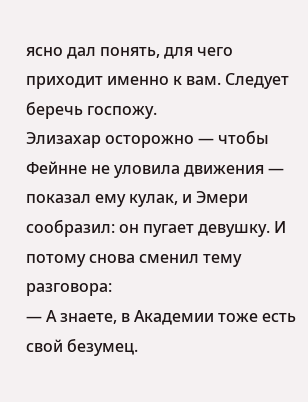ясно дал понять, для чего приходит именно к вам. Следует беречь госпожу.
Элизахар осторожно — чтобы Фейнне не уловила движения — показал ему кулак, и Эмери сообразил: он пугает девушку. И потому снова сменил тему разговора:
— А знаете, в Академии тоже есть свой безумец.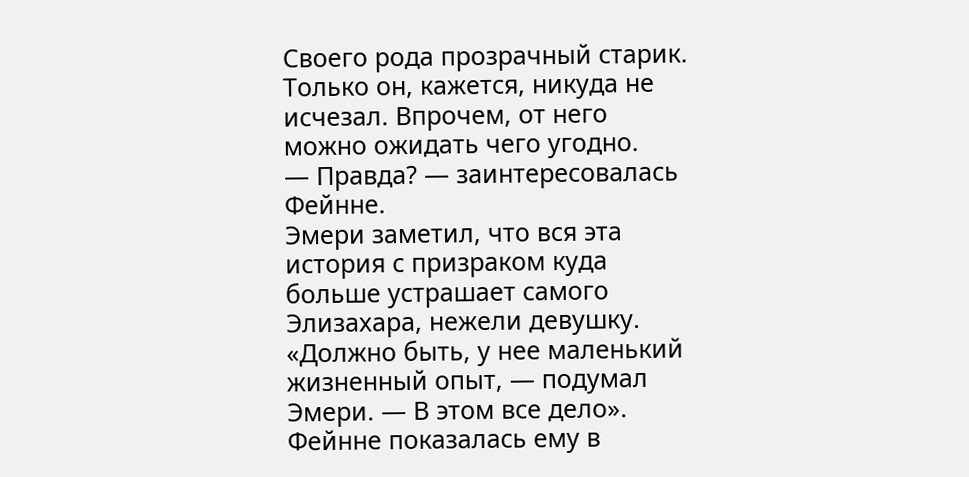Своего рода прозрачный старик. Только он, кажется, никуда не исчезал. Впрочем, от него можно ожидать чего угодно.
— Правда? — заинтересовалась Фейнне.
Эмери заметил, что вся эта история с призраком куда больше устрашает самого Элизахара, нежели девушку. «Должно быть, у нее маленький жизненный опыт, — подумал Эмери. — В этом все дело».
Фейнне показалась ему в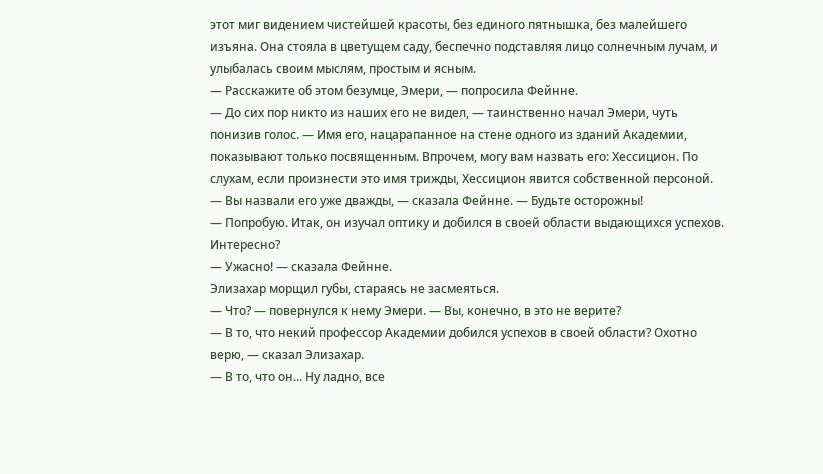этот миг видением чистейшей красоты, без единого пятнышка, без малейшего изъяна. Она стояла в цветущем саду, беспечно подставляя лицо солнечным лучам, и улыбалась своим мыслям, простым и ясным.
— Расскажите об этом безумце, Эмери, — попросила Фейнне.
— До сих пор никто из наших его не видел, — таинственно начал Эмери, чуть понизив голос. — Имя его, нацарапанное на стене одного из зданий Академии, показывают только посвященным. Впрочем, могу вам назвать его: Хессицион. По слухам, если произнести это имя трижды, Хессицион явится собственной персоной.
— Вы назвали его уже дважды, — сказала Фейнне. — Будьте осторожны!
— Попробую. Итак, он изучал оптику и добился в своей области выдающихся успехов. Интересно?
— Ужасно! — сказала Фейнне.
Элизахар морщил губы, стараясь не засмеяться.
— Что? — повернулся к нему Эмери. — Вы, конечно, в это не верите?
— В то, что некий профессор Академии добился успехов в своей области? Охотно верю, — сказал Элизахар.
— В то, что он... Ну ладно, все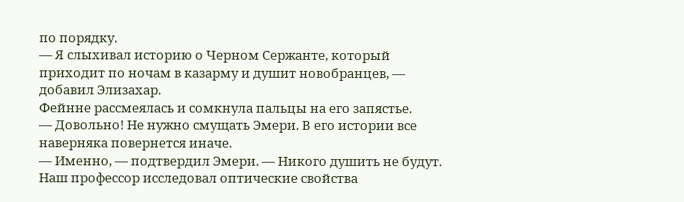по порядку.
— Я слыхивал историю о Черном Сержанте, который приходит по ночам в казарму и душит новобранцев, — добавил Элизахар.
Фейнне рассмеялась и сомкнула пальцы на его запястье.
— Довольно! Не нужно смущать Эмери. В его истории все наверняка повернется иначе.
— Именно, — подтвердил Эмери. — Никого душить не будут. Наш профессор исследовал оптические свойства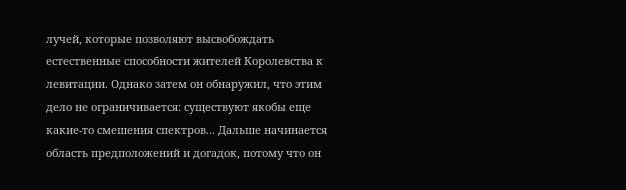лучей, которые позволяют высвобождать естественные способности жителей Королевства к левитации. Однако затем он обнаружил, что этим дело не ограничивается: существуют якобы еще какие-то смешения спектров... Дальше начинается область предположений и догадок, потому что он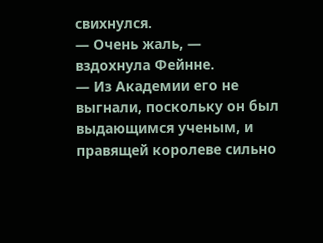свихнулся.
— Очень жаль, — вздохнула Фейнне.
— Из Академии его не выгнали, поскольку он был выдающимся ученым, и правящей королеве сильно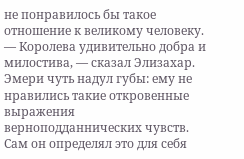не понравилось бы такое отношение к великому человеку.
— Королева удивительно добра и милостива, — сказал Элизахар.
Эмери чуть надул губы: ему не нравились такие откровенные выражения верноподданнических чувств. Сам он определял это для себя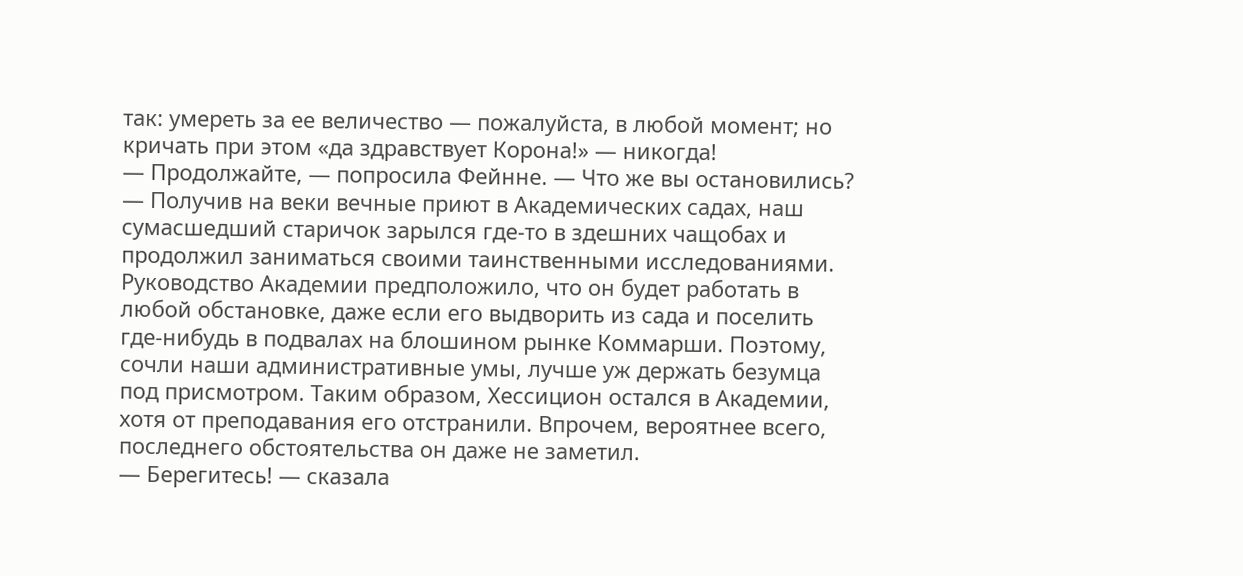так: умереть за ее величество — пожалуйста, в любой момент; но кричать при этом «да здравствует Корона!» — никогда!
— Продолжайте, — попросила Фейнне. — Что же вы остановились?
— Получив на веки вечные приют в Академических садах, наш сумасшедший старичок зарылся где-то в здешних чащобах и продолжил заниматься своими таинственными исследованиями. Руководство Академии предположило, что он будет работать в любой обстановке, даже если его выдворить из сада и поселить где-нибудь в подвалах на блошином рынке Коммарши. Поэтому, сочли наши административные умы, лучше уж держать безумца под присмотром. Таким образом, Хессицион остался в Академии, хотя от преподавания его отстранили. Впрочем, вероятнее всего, последнего обстоятельства он даже не заметил.
— Берегитесь! — сказала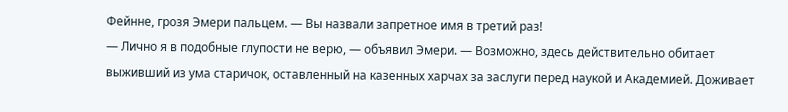Фейнне, грозя Эмери пальцем. — Вы назвали запретное имя в третий раз!
— Лично я в подобные глупости не верю, — объявил Эмери. — Возможно, здесь действительно обитает выживший из ума старичок, оставленный на казенных харчах за заслуги перед наукой и Академией. Доживает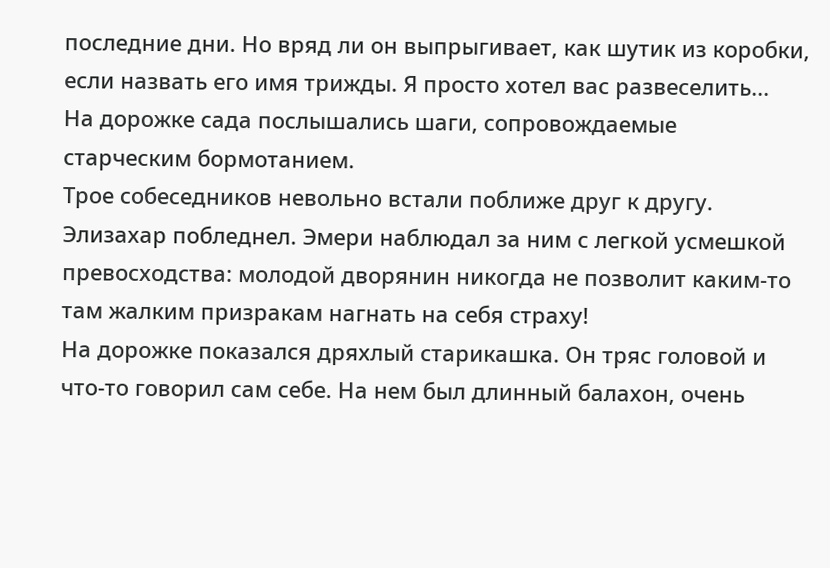последние дни. Но вряд ли он выпрыгивает, как шутик из коробки, если назвать его имя трижды. Я просто хотел вас развеселить...
На дорожке сада послышались шаги, сопровождаемые старческим бормотанием.
Трое собеседников невольно встали поближе друг к другу. Элизахар побледнел. Эмери наблюдал за ним с легкой усмешкой превосходства: молодой дворянин никогда не позволит каким-то там жалким призракам нагнать на себя страху!
На дорожке показался дряхлый старикашка. Он тряс головой и что-то говорил сам себе. На нем был длинный балахон, очень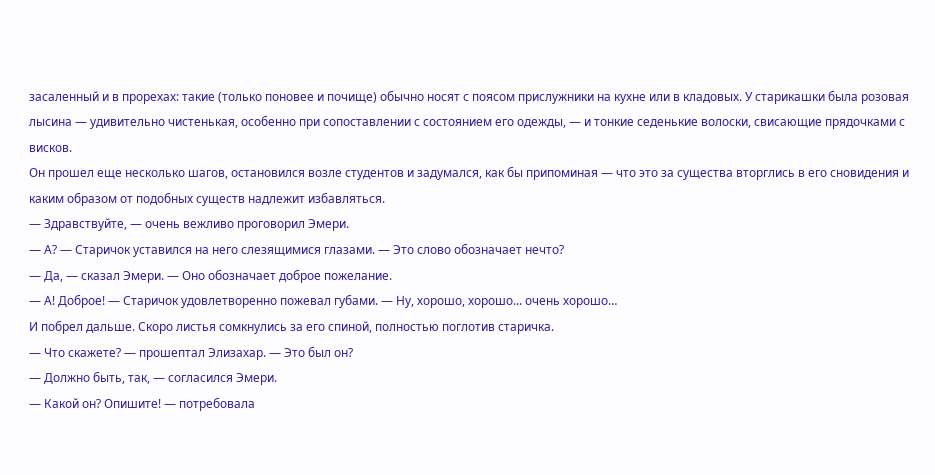засаленный и в прорехах: такие (только поновее и почище) обычно носят с поясом прислужники на кухне или в кладовых. У старикашки была розовая лысина — удивительно чистенькая, особенно при сопоставлении с состоянием его одежды, — и тонкие седенькие волоски, свисающие прядочками с висков.
Он прошел еще несколько шагов, остановился возле студентов и задумался, как бы припоминая — что это за существа вторглись в его сновидения и каким образом от подобных существ надлежит избавляться.
— Здравствуйте, — очень вежливо проговорил Эмери.
— А? — Старичок уставился на него слезящимися глазами. — Это слово обозначает нечто?
— Да, — сказал Эмери. — Оно обозначает доброе пожелание.
— А! Доброе! — Старичок удовлетворенно пожевал губами. — Ну, хорошо, хорошо... очень хорошо…
И побрел дальше. Скоро листья сомкнулись за его спиной, полностью поглотив старичка.
— Что скажете? — прошептал Элизахар. — Это был он?
— Должно быть, так, — согласился Эмери.
— Какой он? Опишите! — потребовала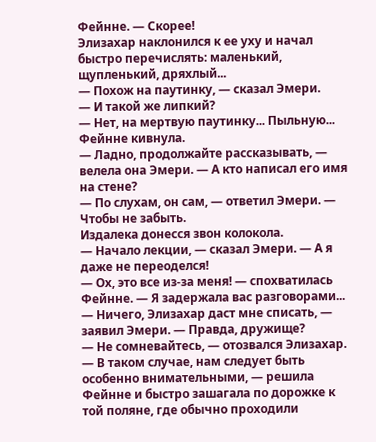Фейнне. — Скорее!
Элизахар наклонился к ее уху и начал быстро перечислять: маленький, щупленький, дряхлый...
— Похож на паутинку, — сказал Эмери.
— И такой же липкий?
— Нет, на мертвую паутинку... Пыльную...
Фейнне кивнула.
— Ладно, продолжайте рассказывать, — велела она Эмери. — А кто написал его имя на стене?
— По слухам, он сам, — ответил Эмери. — Чтобы не забыть.
Издалека донесся звон колокола.
— Начало лекции, — сказал Эмери. — А я даже не переоделся!
— Ох, это все из-за меня! — спохватилась Фейнне. — Я задержала вас разговорами...
— Ничего, Элизахар даст мне списать, — заявил Эмери. — Правда, дружище?
— Не сомневайтесь, — отозвался Элизахар.
— В таком случае, нам следует быть особенно внимательными, — решила Фейнне и быстро зашагала по дорожке к той поляне, где обычно проходили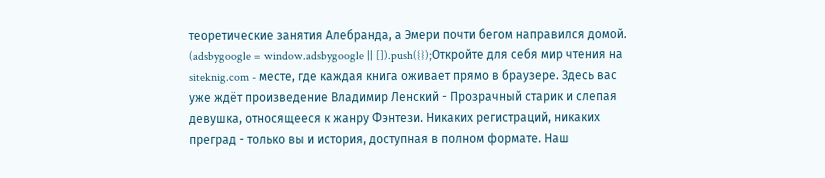теоретические занятия Алебранда, а Эмери почти бегом направился домой.
(adsbygoogle = window.adsbygoogle || []).push({});Откройте для себя мир чтения на siteknig.com - месте, где каждая книга оживает прямо в браузере. Здесь вас уже ждёт произведение Владимир Ленский - Прозрачный старик и слепая девушка, относящееся к жанру Фэнтези. Никаких регистраций, никаких преград - только вы и история, доступная в полном формате. Наш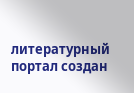литературный портал создан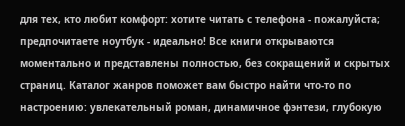для тех, кто любит комфорт: хотите читать с телефона - пожалуйста; предпочитаете ноутбук - идеально! Все книги открываются моментально и представлены полностью, без сокращений и скрытых страниц. Каталог жанров поможет вам быстро найти что-то по настроению: увлекательный роман, динамичное фэнтези, глубокую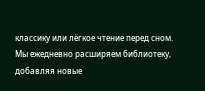классику или лёгкое чтение перед сном. Мы ежедневно расширяем библиотеку, добавляя новые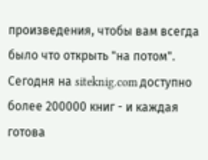произведения, чтобы вам всегда было что открыть "на потом". Сегодня на siteknig.com доступно более 200000 книг - и каждая готова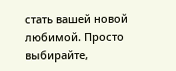стать вашей новой любимой. Просто выбирайте,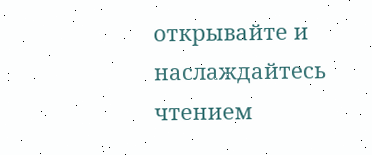открывайте и наслаждайтесь чтением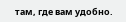там, где вам удобно.